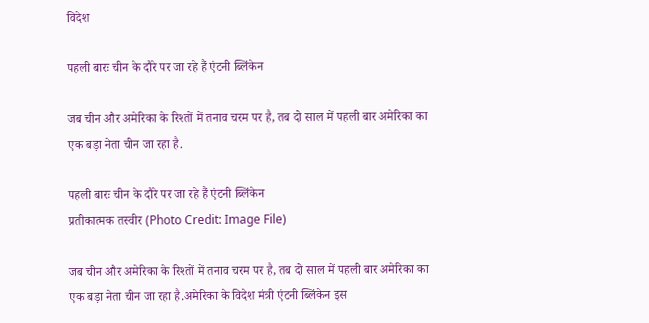विदेश

पहली बारः चीन के दौरे पर जा रहे हैं एंटनी ब्लिंकेन

जब चीन और अमेरिका के रिश्तों में तनाव चरम पर है, तब दो साल में पहली बार अमेरिका का एक बड़ा नेता चीन जा रहा है.

पहली बारः चीन के दौरे पर जा रहे हैं एंटनी ब्लिंकेन
प्रतीकात्मक तस्वीर (Photo Credit: Image File)

जब चीन और अमेरिका के रिश्तों में तनाव चरम पर है, तब दो साल में पहली बार अमेरिका का एक बड़ा नेता चीन जा रहा है.अमेरिका के विदेश मंत्री एंटनी ब्लिंकेन इस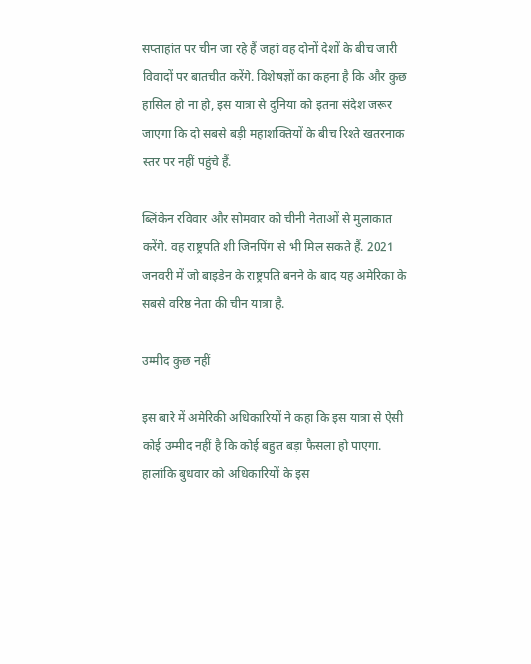सप्ताहांत पर चीन जा रहे हैं जहां वह दोनों देशों के बीच जारी विवादों पर बातचीत करेंगे. विशेषज्ञों का कहना है कि और कुछ हासिल हो ना हो, इस यात्रा से दुनिया को इतना संदेश जरूर जाएगा कि दो सबसे बड़ी महाशक्तियों के बीच रिश्ते खतरनाक स्तर पर नहीं पहुंचे हैं.

ब्लिंकेन रविवार और सोमवार को चीनी नेताओं से मुलाकात करेंगे. वह राष्ट्रपति शी जिनपिंग से भी मिल सकते हैं. 2021 जनवरी में जो बाइडेन के राष्ट्रपति बनने के बाद यह अमेरिका के सबसे वरिष्ठ नेता की चीन यात्रा है.

उम्मीद कुछ नहीं

इस बारे में अमेरिकी अधिकारियों ने कहा कि इस यात्रा से ऐसी कोई उम्मीद नहीं है कि कोई बहुत बड़ा फैसला हो पाएगा. हालांकि बुधवार को अधिकारियों के इस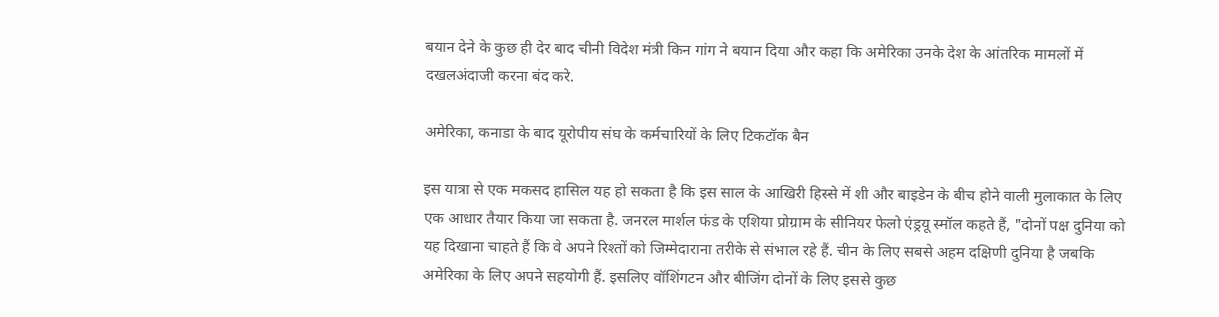बयान देने के कुछ ही देर बाद चीनी विदेश मंत्री किन गांग ने बयान दिया और कहा कि अमेरिका उनके देश के आंतरिक मामलों में दखलअंदाजी करना बंद करे.

अमेरिका, कनाडा के बाद यूरोपीय संघ के कर्मचारियों के लिए टिकटॉक बैन

इस यात्रा से एक मकसद हासिल यह हो सकता है कि इस साल के आखिरी हिस्से में शी और बाइडेन के बीच होने वाली मुलाकात के लिए एक आधार तैयार किया जा सकता है. जनरल मार्शल फंड के एशिया प्रोग्राम के सीनियर फेलो एंड्रयू स्मॉल कहते हैं, "दोनों पक्ष दुनिया को यह दिखाना चाहते हैं कि वे अपने रिश्तों को जिम्मेदाराना तरीके से संभाल रहे हैं. चीन के लिए सबसे अहम दक्षिणी दुनिया है जबकि अमेरिका के लिए अपने सहयोगी हैं. इसलिए वॉशिंगटन और बीजिंग दोनों के लिए इससे कुछ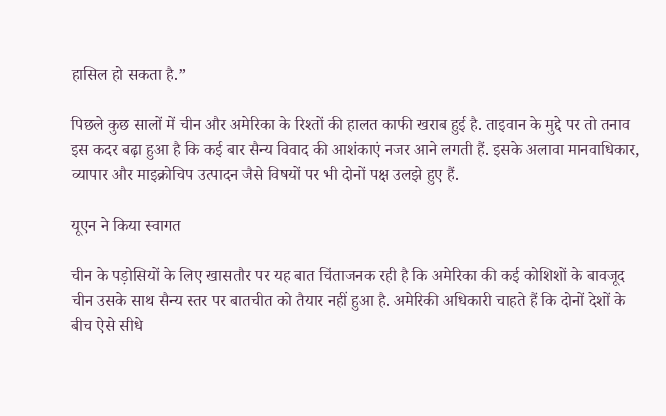हासिल हो सकता है.”

पिछले कुछ सालों में चीन और अमेरिका के रिश्तों की हालत काफी खराब हुई है. ताइवान के मुद्दे पर तो तनाव इस कदर बढ़ा हुआ है कि कई बार सैन्य विवाद की आशंकाएं नजर आने लगती हैं. इसके अलावा मानवाधिकार, व्यापार और माइक्रोचिप उत्पादन जैसे विषयों पर भी दोनों पक्ष उलझे हुए हैं.

यूएन ने किया स्वागत

चीन के पड़ोसियों के लिए खासतौर पर यह बात चिंताजनक रही है कि अमेरिका की कई कोशिशों के बावजूद चीन उसके साथ सैन्य स्तर पर बातचीत को तैयार नहीं हुआ है. अमेरिकी अधिकारी चाहते हैं कि दोनों देशों के बीच ऐसे सीधे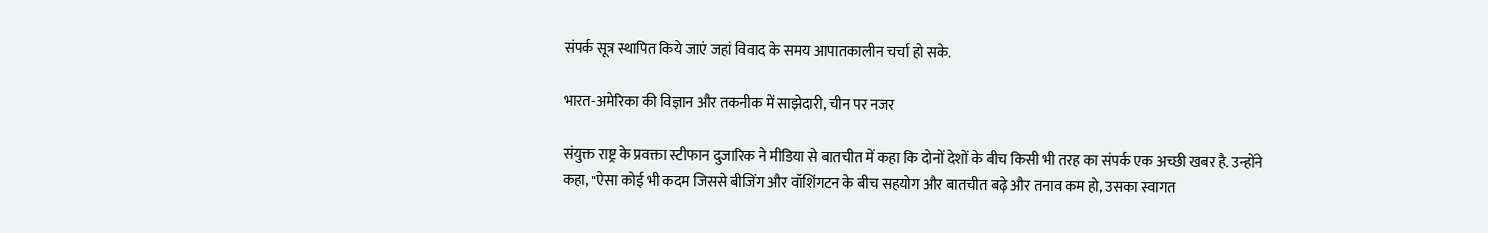संपर्क सूत्र स्थापित किये जाएं जहां विवाद के समय आपातकालीन चर्चा हो सके.

भारत-अमेरिका की विज्ञान और तकनीक में साझेदारी, चीन पर नजर

संयुक्त राष्ट्र के प्रवक्ता स्टीफान दुजारिक ने मीडिया से बातचीत में कहा कि दोनों देशों के बीच किसी भी तरह का संपर्क एक अच्छी खबर है. उन्होंने कहा, "ऐसा कोई भी कदम जिससे बीजिंग और वॉशिंगटन के बीच सहयोग और बातचीत बढ़े और तनाव कम हो, उसका स्वागत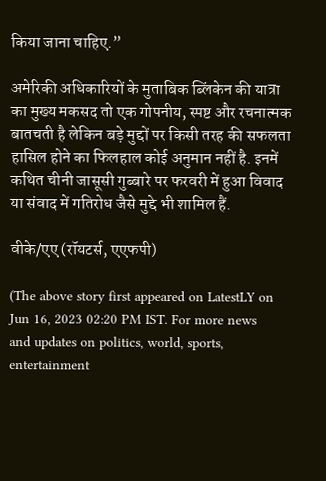किया जाना चाहिए.”

अमेरिकी अधिकारियों के मुताबिक ब्लिंकेन की यात्रा का मुख्य मकसद तो एक गोपनीय, स्पष्ट और रचनात्मक बातचती है लेकिन बड़े मुद्दों पर किसी तरह की सफलता हासिल होने का फिलहाल कोई अनुमान नहीं है. इनमें कथित चीनी जासूसी गुब्बारे पर फरवरी में हुआ विवाद या संवाद में गतिरोध जैसे मुद्दे भी शामिल हैं.

वीके/एए (रॉयटर्स, एएफपी)

(The above story first appeared on LatestLY on Jun 16, 2023 02:20 PM IST. For more news and updates on politics, world, sports, entertainment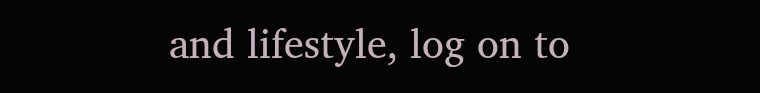and lifestyle, log on to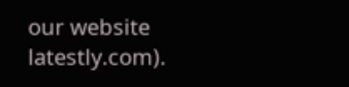our website latestly.com).